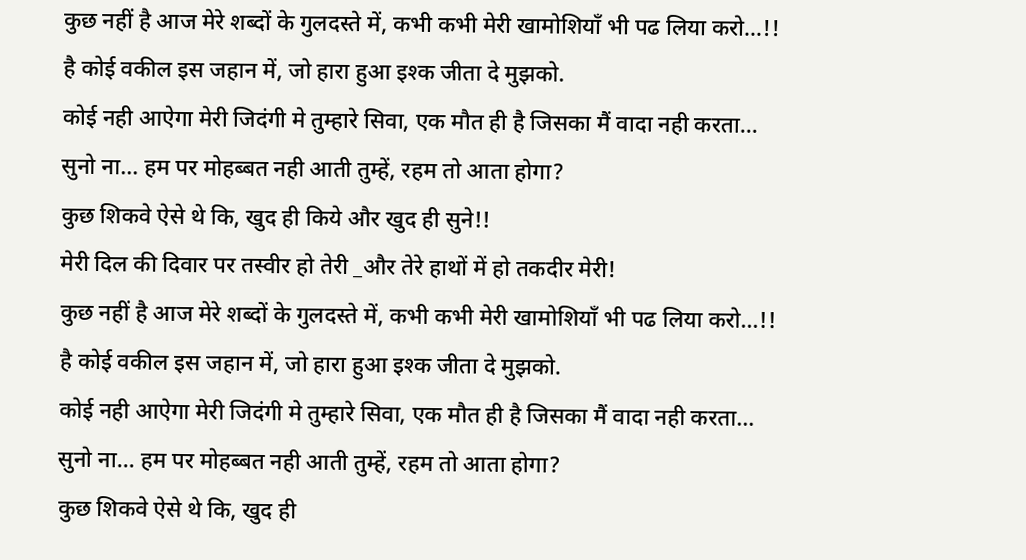कुछ नहीं है आज मेरे शब्दों के गुलदस्ते में, कभी कभी मेरी खामोशियाँ भी पढ लिया करो…!!
है कोई वकील इस जहान में, जो हारा हुआ इश्क जीता दे मुझको.
कोई नही आऐगा मेरी जिदंगी मे तुम्हारे सिवा, एक मौत ही है जिसका मैं वादा नही करता…
सुनो ना… हम पर मोहब्बत नही आती तुम्हें, रहम तो आता होगा?
कुछ शिकवे ऐसे थे कि, खुद ही किये और खुद ही सुने!!
मेरी दिल की दिवार पर तस्वीर हो तेरी _और तेरे हाथों में हो तकदीर मेरी!
कुछ नहीं है आज मेरे शब्दों के गुलदस्ते में, कभी कभी मेरी खामोशियाँ भी पढ लिया करो…!!
है कोई वकील इस जहान में, जो हारा हुआ इश्क जीता दे मुझको.
कोई नही आऐगा मेरी जिदंगी मे तुम्हारे सिवा, एक मौत ही है जिसका मैं वादा नही करता…
सुनो ना… हम पर मोहब्बत नही आती तुम्हें, रहम तो आता होगा?
कुछ शिकवे ऐसे थे कि, खुद ही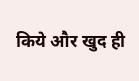किये और खुद ही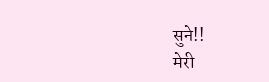सुने!!
मेरी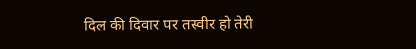दिल की दिवार पर तस्वीर हो तेरी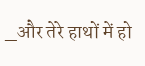_और तेरे हाथों में हो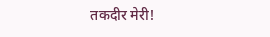तकदीर मेरी!